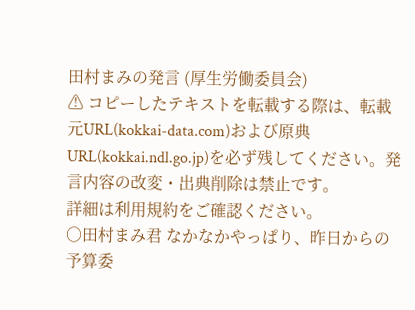田村まみの発言 (厚生労働委員会)
⚠ コピーしたテキストを転載する際は、転載元URL(kokkai-data.com)および原典URL(kokkai.ndl.go.jp)を必ず残してください。発言内容の改変・出典削除は禁止です。
詳細は利用規約をご確認ください。
○田村まみ君 なかなかやっぱり、昨日からの予算委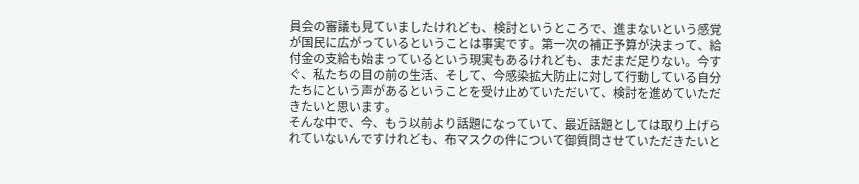員会の審議も見ていましたけれども、検討というところで、進まないという感覚が国民に広がっているということは事実です。第一次の補正予算が決まって、給付金の支給も始まっているという現実もあるけれども、まだまだ足りない。今すぐ、私たちの目の前の生活、そして、今感染拡大防止に対して行動している自分たちにという声があるということを受け止めていただいて、検討を進めていただきたいと思います。
そんな中で、今、もう以前より話題になっていて、最近話題としては取り上げられていないんですけれども、布マスクの件について御質問させていただきたいと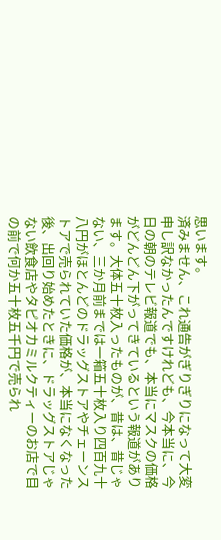思います。
済みません、これ通告がぎりぎりになって大変申し訳なかったんですけれども、今本当に、今日の朝のテレビ報道でも、本当にマスクの価格がどんどん下がってきているという報道があります。大体五十枚入ったものが、昔は、昔じゃない、三か月前までは一箱五十枚入り四百九十八円がほとんどのドラッグストアやチェーンストアで売られていた価格が、本当になくなった後、出回り始めたときに、ドラッグストアじゃない飲食店やタピオカミルクティーのお店で目の前で何か五十枚五千円で売られ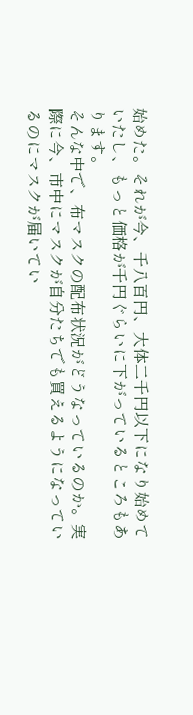始めた。それが今、千八百円、大体二千円以下になり始めていたし、もっと価格が千円ぐらいに下がっているところもあります。
そんな中で、布マスクの配布状況がどうなっているのか。実際に今、市中にマスクが自分たちでも買えるようになっているのにマスクが届いてい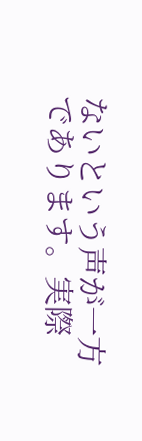ないという声が一方であります。実際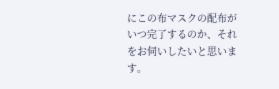にこの布マスクの配布がいつ完了するのか、それをお伺いしたいと思います。